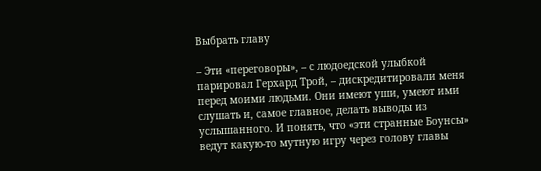Выбрать главу

– Эти «переговоры», – с людоедской улыбкой парировал Герхард Трой, – дискредитировали меня перед моими людьми. Они имеют уши, умеют ими слушать и, самое главное, делать выводы из услышанного. И понять, что «эти странные Боунсы» ведут какую-то мутную игру через голову главы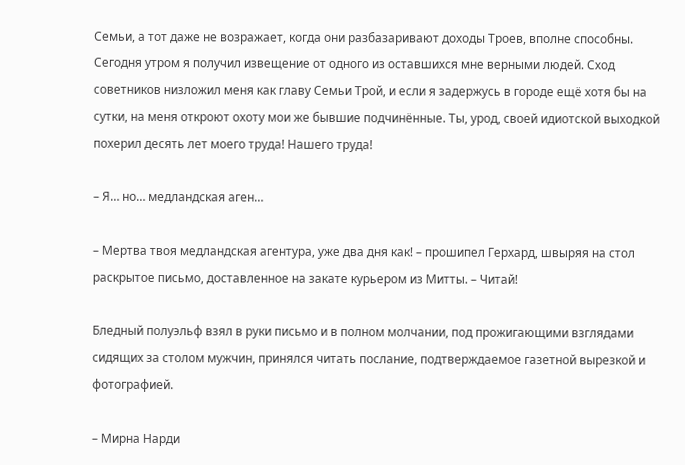Семьи, а тот даже не возражает, когда они разбазаривают доходы Троев, вполне способны. Сегодня утром я получил извещение от одного из оставшихся мне верными людей. Сход советников низложил меня как главу Семьи Трой, и если я задержусь в городе ещё хотя бы на сутки, на меня откроют охоту мои же бывшие подчинённые. Ты, урод, своей идиотской выходкой похерил десять лет моего труда! Нашего труда!

– Я… но… медландская аген…

– Мертва твоя медландская агентура, уже два дня как! – прошипел Герхард, швыряя на стол раскрытое письмо, доставленное на закате курьером из Митты. – Читай!

Бледный полуэльф взял в руки письмо и в полном молчании, под прожигающими взглядами сидящих за столом мужчин, принялся читать послание, подтверждаемое газетной вырезкой и фотографией.

– Мирна Нарди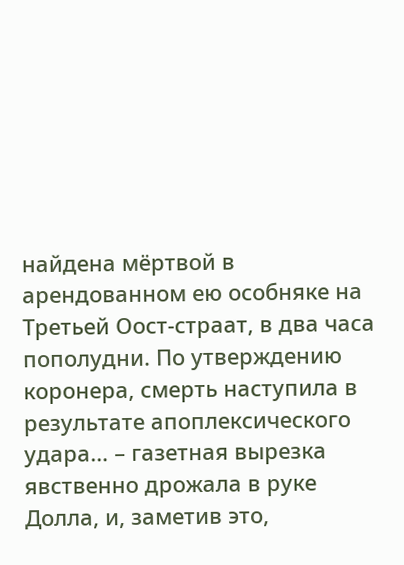найдена мёртвой в арендованном ею особняке на Третьей Оост-страат, в два часа пополудни. По утверждению коронера, смерть наступила в результате апоплексического удара… – газетная вырезка явственно дрожала в руке Долла, и, заметив это,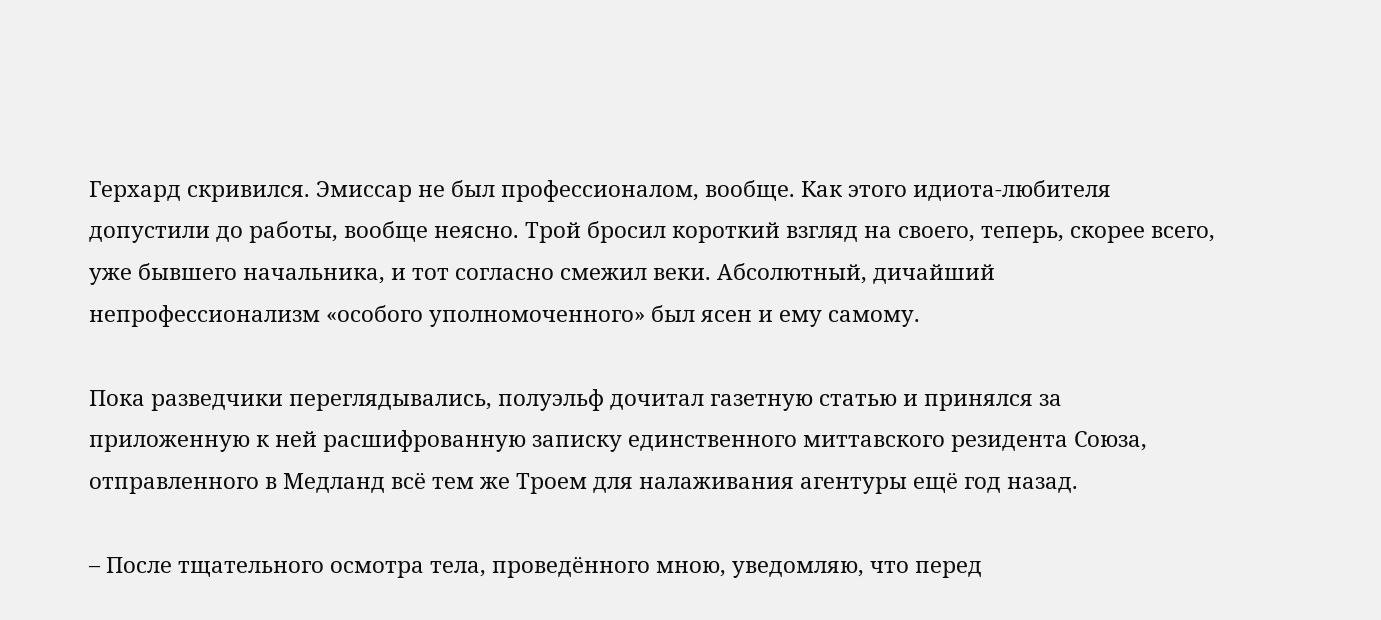Герхард скривился. Эмиссар не был профессионалом, вообще. Как этого идиота-любителя допустили до работы, вообще неясно. Трой бросил короткий взгляд на своего, теперь, скорее всего, уже бывшего начальника, и тот согласно смежил веки. Абсолютный, дичайший непрофессионализм «особого уполномоченного» был ясен и ему самому.

Пока разведчики переглядывались, полуэльф дочитал газетную статью и принялся за приложенную к ней расшифрованную записку единственного миттавского резидента Союза, отправленного в Медланд всё тем же Троем для налаживания агентуры ещё год назад.

– После тщательного осмотра тела, проведённого мною, уведомляю, что перед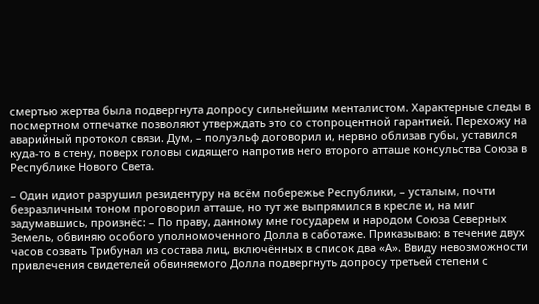смертью жертва была подвергнута допросу сильнейшим менталистом. Характерные следы в посмертном отпечатке позволяют утверждать это со стопроцентной гарантией. Перехожу на аварийный протокол связи. Дум, – полуэльф договорил и, нервно облизав губы, уставился куда-то в стену, поверх головы сидящего напротив него второго атташе консульства Союза в Республике Нового Света.

– Один идиот разрушил резидентуру на всём побережье Республики, – усталым, почти безразличным тоном проговорил атташе, но тут же выпрямился в кресле и, на миг задумавшись, произнёс: – По праву, данному мне государем и народом Союза Северных Земель, обвиняю особого уполномоченного Долла в саботаже. Приказываю: в течение двух часов созвать Трибунал из состава лиц, включённых в список два «А». Ввиду невозможности привлечения свидетелей обвиняемого Долла подвергнуть допросу третьей степени с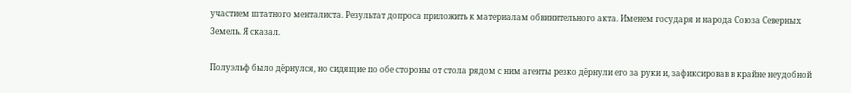участием штатного менталиста. Результат допроса приложить к материалам обвинительного акта. Именем государя и народа Союза Северных Земель. Я сказал.

Полуэльф было дёрнулся, но сидящие по обе стороны от стола рядом с ним агенты резко дёрнули его за руки и, зафиксировав в крайне неудобной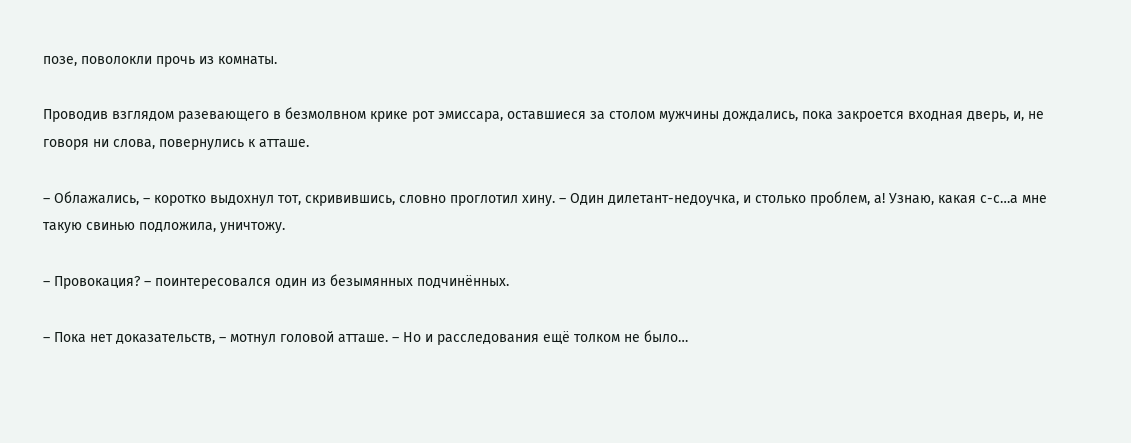позе, поволокли прочь из комнаты.

Проводив взглядом разевающего в безмолвном крике рот эмиссара, оставшиеся за столом мужчины дождались, пока закроется входная дверь, и, не говоря ни слова, повернулись к атташе.

– Облажались, – коротко выдохнул тот, скривившись, словно проглотил хину. – Один дилетант-недоучка, и столько проблем, а! Узнаю, какая с-с…а мне такую свинью подложила, уничтожу.

– Провокация? – поинтересовался один из безымянных подчинённых.

– Пока нет доказательств, – мотнул головой атташе. – Но и расследования ещё толком не было…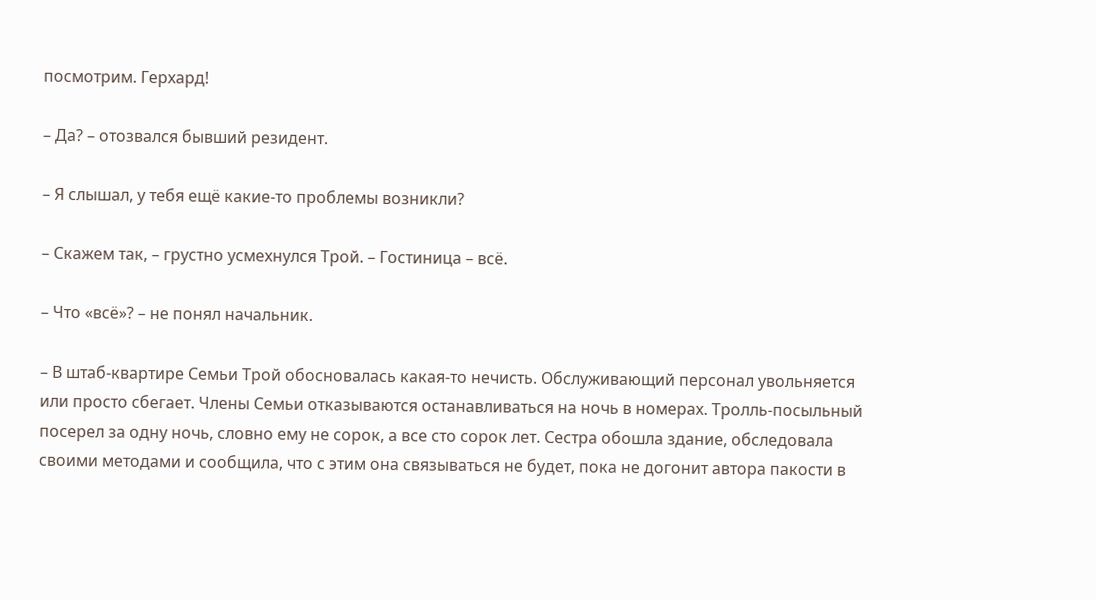посмотрим. Герхард!

– Да? – отозвался бывший резидент.

– Я слышал, у тебя ещё какие-то проблемы возникли?

– Скажем так, – грустно усмехнулся Трой. – Гостиница – всё.

– Что «всё»? – не понял начальник.

– В штаб-квартире Семьи Трой обосновалась какая-то нечисть. Обслуживающий персонал увольняется или просто сбегает. Члены Семьи отказываются останавливаться на ночь в номерах. Тролль-посыльный посерел за одну ночь, словно ему не сорок, а все сто сорок лет. Сестра обошла здание, обследовала своими методами и сообщила, что с этим она связываться не будет, пока не догонит автора пакости в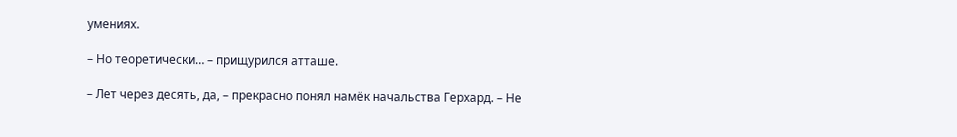умениях.

– Но теоретически… – прищурился атташе.

– Лет через десять, да, – прекрасно понял намёк начальства Герхард. – Не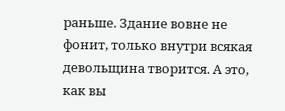раньше. Здание вовне не фонит, только внутри всякая девольщина творится. А это, как вы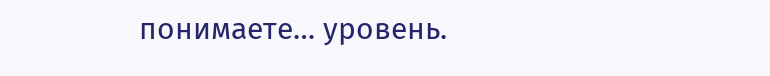понимаете… уровень.